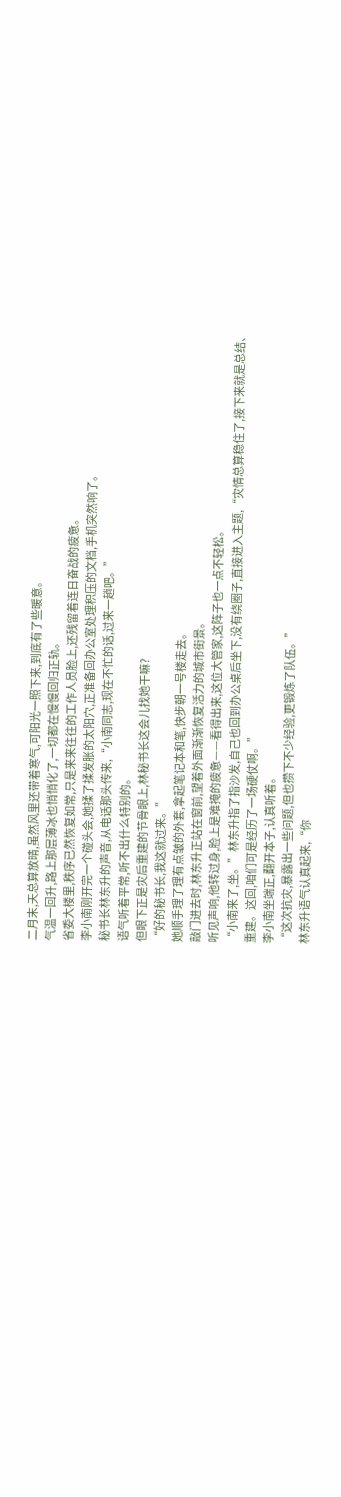二月末,天总算放晴,虽然风里还带着寒气,可阳光一照下来,到底有了些暖意。
气温一回升,路上那层薄冰也悄悄化了,一切都在慢慢回归正轨。
省委大楼里,秩序已然恢复如常,只是来来往往的工作人员脸上,还残留着连日奋战的疲惫。
李小南刚开完一个碰头会,她揉了揉发胀的太阳穴,正准备回办公室处理积压的文档,手机突然响了。
秘书长林东升的声音,从电话那头传来,“小南同志,现在不忙的话,过来一趟吧。”
语气听着平常,听不出什么特别的。
但眼下正是灾后重建的节骨眼上,林秘书长这会儿找她干嘛?
“好的秘书长,我这就过来。”
她顺手理了理有点皱的外套,拿起笔记本和笔,快步朝一号楼走去。
敲门进去时,林东升正站在窗前,望着外面渐渐恢复活力的城市街景。
听见声响,他转过身,脸上是难掩的疲惫——看得出来,这位大管家,这阵子也一点不轻松。
“小南来了,坐。”林东升指了指沙发,自己也回到办公桌后坐下,没有绕圈子,直接进入主题,“灾情总算稳住了,接下来就是总结、重建。这回,咱们可是经历了一场硬仗啊。”
李小南坐端正,翻开本子,认真听着。
“这次抗灾,暴露出一些问题,但也攒下不少经验,更锻炼了队伍。”
林东升语气认真起来,“你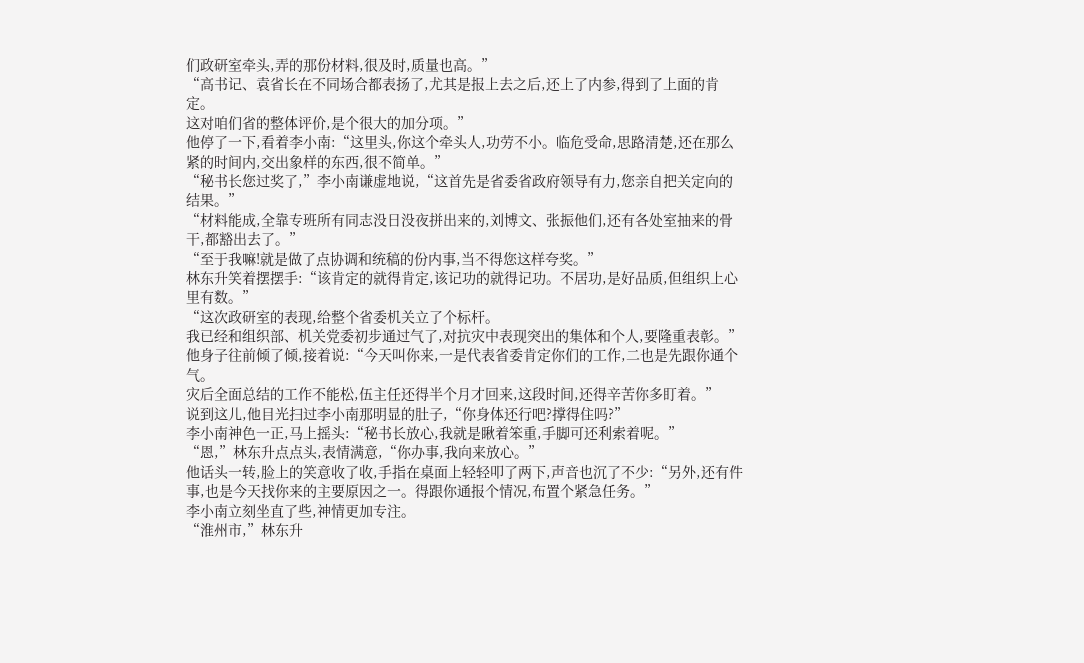们政研室牵头,弄的那份材料,很及时,质量也高。”
“高书记、袁省长在不同场合都表扬了,尤其是报上去之后,还上了内参,得到了上面的肯定。
这对咱们省的整体评价,是个很大的加分项。”
他停了一下,看着李小南:“这里头,你这个牵头人,功劳不小。临危受命,思路清楚,还在那么紧的时间内,交出象样的东西,很不简单。”
“秘书长您过奖了,”李小南谦虚地说,“这首先是省委省政府领导有力,您亲自把关定向的结果。”
“材料能成,全靠专班所有同志没日没夜拼出来的,刘博文、张振他们,还有各处室抽来的骨干,都豁出去了。”
“至于我嘛!就是做了点协调和统稿的份内事,当不得您这样夸奖。”
林东升笑着摆摆手:“该肯定的就得肯定,该记功的就得记功。不居功,是好品质,但组织上心里有数。”
“这次政研室的表现,给整个省委机关立了个标杆。
我已经和组织部、机关党委初步通过气了,对抗灾中表现突出的集体和个人,要隆重表彰。”
他身子往前倾了倾,接着说:“今天叫你来,一是代表省委肯定你们的工作,二也是先跟你通个气。
灾后全面总结的工作不能松,伍主任还得半个月才回来,这段时间,还得辛苦你多盯着。”
说到这儿,他目光扫过李小南那明显的肚子,“你身体还行吧?撑得住吗?”
李小南神色一正,马上摇头:“秘书长放心,我就是瞅着笨重,手脚可还利索着呢。”
“恩,”林东升点点头,表情满意,“你办事,我向来放心。”
他话头一转,脸上的笑意收了收,手指在桌面上轻轻叩了两下,声音也沉了不少:“另外,还有件事,也是今天找你来的主要原因之一。得跟你通报个情况,布置个紧急任务。”
李小南立刻坐直了些,神情更加专注。
“淮州市,”林东升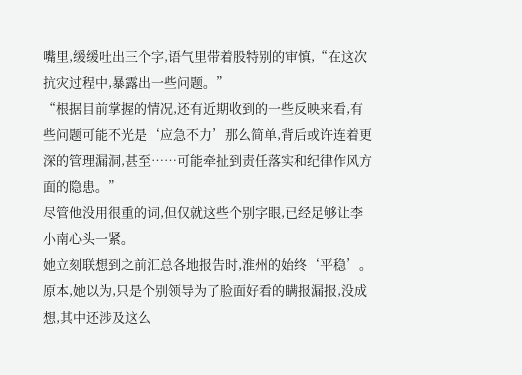嘴里,缓缓吐出三个字,语气里带着股特别的审慎,“在这次抗灾过程中,暴露出一些问题。”
“根据目前掌握的情况,还有近期收到的一些反映来看,有些问题可能不光是‘应急不力’那么简单,背后或许连着更深的管理漏洞,甚至……可能牵扯到责任落实和纪律作风方面的隐患。”
尽管他没用很重的词,但仅就这些个别字眼,已经足够让李小南心头一紧。
她立刻联想到之前汇总各地报告时,淮州的始终‘平稳’。
原本,她以为,只是个别领导为了脸面好看的瞒报漏报,没成想,其中还涉及这么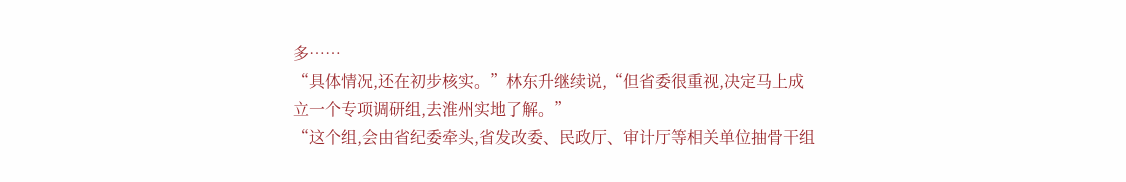多……
“具体情况,还在初步核实。”林东升继续说,“但省委很重视,决定马上成立一个专项调研组,去淮州实地了解。”
“这个组,会由省纪委牵头,省发改委、民政厅、审计厅等相关单位抽骨干组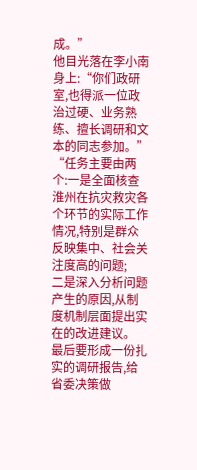成。”
他目光落在李小南身上:“你们政研室,也得派一位政治过硬、业务熟练、擅长调研和文本的同志参加。”
“任务主要由两个:一是全面核查淮州在抗灾救灾各个环节的实际工作情况,特别是群众反映集中、社会关注度高的问题;
二是深入分析问题产生的原因,从制度机制层面提出实在的改进建议。
最后要形成一份扎实的调研报告,给省委决策做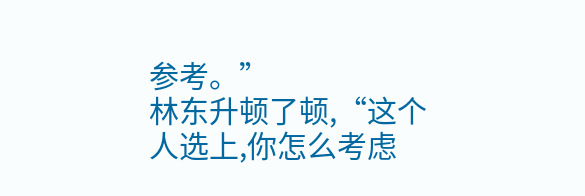参考。”
林东升顿了顿,“这个人选上,你怎么考虑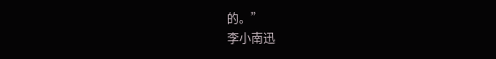的。”
李小南迅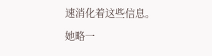速消化着这些信息。
她略一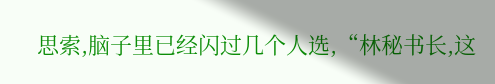思索,脑子里已经闪过几个人选,“林秘书长,这